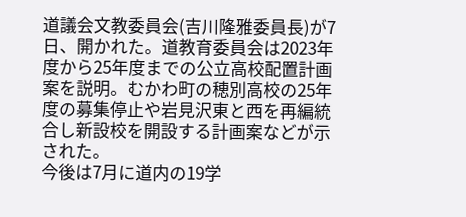道議会文教委員会(吉川隆雅委員長)が7日、開かれた。道教育委員会は2023年度から25年度までの公立高校配置計画案を説明。むかわ町の穂別高校の25年度の募集停止や岩見沢東と西を再編統合し新設校を開設する計画案などが示された。
今後は7月に道内の19学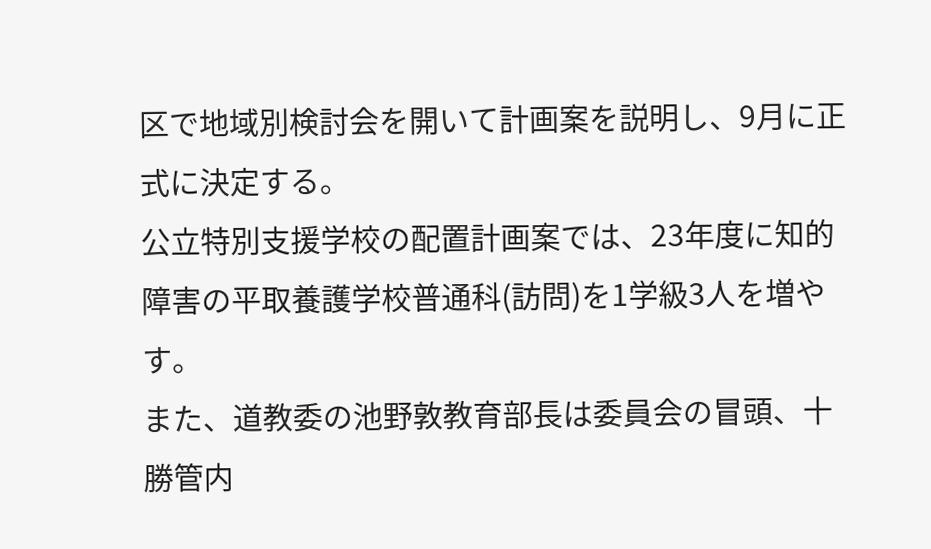区で地域別検討会を開いて計画案を説明し、9月に正式に決定する。
公立特別支援学校の配置計画案では、23年度に知的障害の平取養護学校普通科(訪問)を1学級3人を増やす。
また、道教委の池野敦教育部長は委員会の冒頭、十勝管内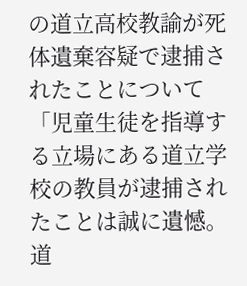の道立高校教諭が死体遺棄容疑で逮捕されたことについて「児童生徒を指導する立場にある道立学校の教員が逮捕されたことは誠に遺憾。道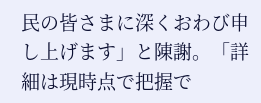民の皆さまに深くおわび申し上げます」と陳謝。「詳細は現時点で把握で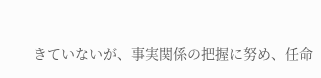きていないが、事実関係の把握に努め、任命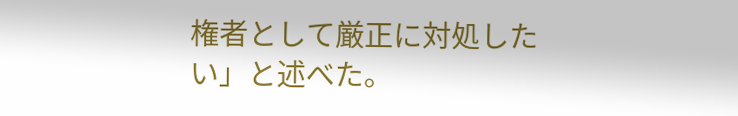権者として厳正に対処したい」と述べた。